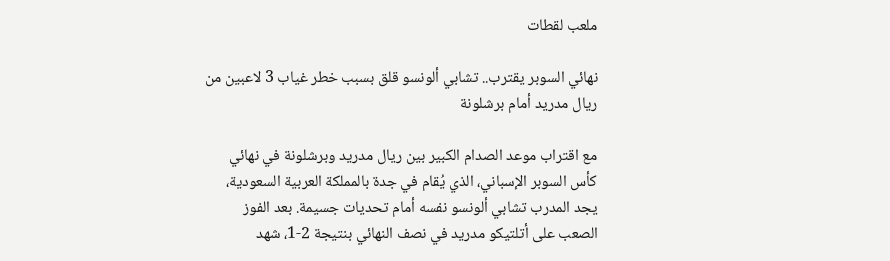ملعب لقطات

نهائي السوبر يقترب.. تشابي ألونسو قلق بسبب خطر غياب 3 لاعبين من ريال مدريد أمام برشلونة

مع اقتراب موعد الصدام الكبير بين ريال مدريد وبرشلونة في نهائي كأس السوبر الإسباني، الذي يُقام في جدة بالمملكة العربية السعودية، يجد المدرب تشابي ألونسو نفسه أمام تحديات جسيمة. بعد الفوز الصعب على أتلتيكو مدريد في نصف النهائي بنتيجة 2-1، شهد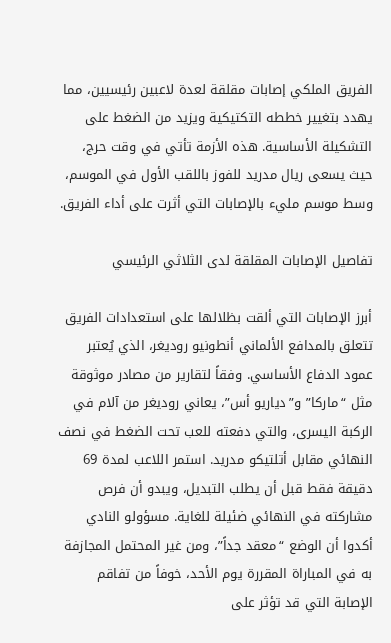الفريق الملكي إصابات مقلقة لعدة لاعبين رئيسيين، مما يهدد بتغيير خططه التكتيكية ويزيد من الضغط على التشكيلة الأساسية. هذه الأزمة تأتي في وقت حرج، حيث يسعى ريال مدريد للفوز باللقب الأول في الموسم، وسط موسم مليء بالإصابات التي أثرت على أداء الفريق.

تفاصيل الإصابات المقلقة لدى الثلاثي الرئيسي

أبرز الإصابات التي ألقت بظلالها على استعدادات الفريق تتعلق بالمدافع الألماني أنطونيو روديغر، الذي يُعتبر عمود الدفاع الأساسي. وفقاً لتقارير من مصادر موثوقة مثل “ماركا” و”دياريو أس”، يعاني روديغر من آلام في الركبة اليسرى، والتي دفعته للعب تحت الضغط في نصف النهائي مقابل أتلتيكو مدريد. استمر اللاعب لمدة 69 دقيقة فقط قبل أن يطلب التبديل، ويبدو أن فرص مشاركته في النهائي ضئيلة للغاية. مسؤولو النادي أكدوا أن الوضع “معقد جداً”، ومن غير المحتمل المجازفة به في المباراة المقررة يوم الأحد، خوفاً من تفاقم الإصابة التي قد تؤثر على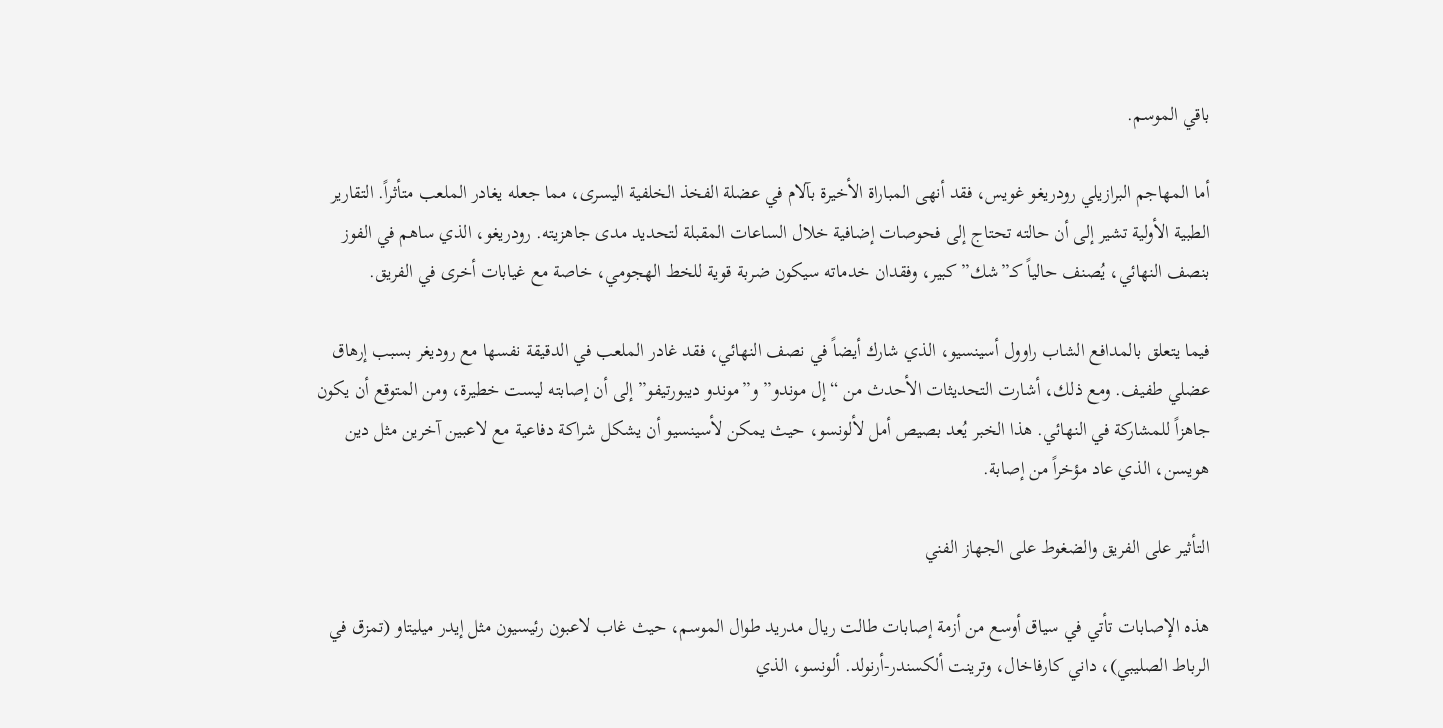باقي الموسم.

أما المهاجم البرازيلي رودريغو غويس، فقد أنهى المباراة الأخيرة بآلام في عضلة الفخذ الخلفية اليسرى، مما جعله يغادر الملعب متأثراً. التقارير الطبية الأولية تشير إلى أن حالته تحتاج إلى فحوصات إضافية خلال الساعات المقبلة لتحديد مدى جاهزيته. رودريغو، الذي ساهم في الفوز بنصف النهائي، يُصنف حالياً كـ”شك” كبير، وفقدان خدماته سيكون ضربة قوية للخط الهجومي، خاصة مع غيابات أخرى في الفريق.

فيما يتعلق بالمدافع الشاب راوول أسينسيو، الذي شارك أيضاً في نصف النهائي، فقد غادر الملعب في الدقيقة نفسها مع روديغر بسبب إرهاق عضلي طفيف. ومع ذلك، أشارت التحديثات الأحدث من “إل موندو” و”موندو ديبورتيفو” إلى أن إصابته ليست خطيرة، ومن المتوقع أن يكون جاهزاً للمشاركة في النهائي. هذا الخبر يُعد بصيص أمل لألونسو، حيث يمكن لأسينسيو أن يشكل شراكة دفاعية مع لاعبين آخرين مثل دين هويسن، الذي عاد مؤخراً من إصابة.

التأثير على الفريق والضغوط على الجهاز الفني

هذه الإصابات تأتي في سياق أوسع من أزمة إصابات طالت ريال مدريد طوال الموسم، حيث غاب لاعبون رئيسيون مثل إيدر ميليتاو (تمزق في الرباط الصليبي)، داني كارفاخال، وترينت ألكسندر-أرنولد. ألونسو، الذي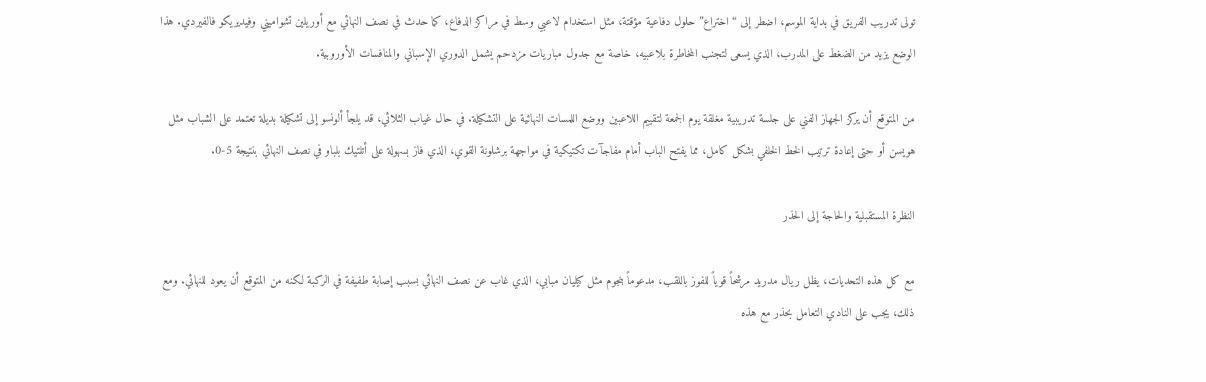تولى تدريب الفريق في بداية الموسم، اضطر إلى “اختراع” حلول دفاعية مؤقتة، مثل استخدام لاعبي وسط في مراكز الدفاع، كما حدث في نصف النهائي مع أوريلين تشواميني وفيديريكو فالفيردي. هذا الوضع يزيد من الضغط على المدرب، الذي يسعى لتجنب المخاطرة بلاعبيه، خاصة مع جدول مباريات مزدحم يشمل الدوري الإسباني والمنافسات الأوروبية.

من المتوقع أن يركز الجهاز الفني على جلسة تدريبية مغلقة يوم الجمعة لتقييم اللاعبين ووضع اللمسات النهائية على التشكيلة. في حال غياب الثلاثي، قد يلجأ ألونسو إلى تشكيلة بديلة تعتمد على الشباب مثل هويسن أو حتى إعادة ترتيب الخط الخلفي بشكل كامل، مما يفتح الباب أمام مفاجآت تكتيكية في مواجهة برشلونة القوي، الذي فاز بسهولة على أتلتيك بلباو في نصف النهائي بنتيجة 5-0.

النظرة المستقبلية والحاجة إلى الحذر

مع كل هذه التحديات، يظل ريال مدريد مرشحاً قوياً للفوز باللقب، مدعوماً بنجوم مثل كيليان مبابي، الذي غاب عن نصف النهائي بسبب إصابة طفيفة في الركبة لكنه من المتوقع أن يعود للنهائي. ومع ذلك، يجب على النادي التعامل بحذر مع هذه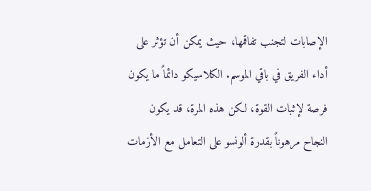الإصابات لتجنب تفاقمها، حيث يمكن أن تؤثر على أداء الفريق في باقي الموسم. الكلاسيكو دائماً ما يكون فرصة لإثبات القوة، لكن هذه المرة، قد يكون النجاح مرهوناً بقدرة ألونسو على التعامل مع الأزمات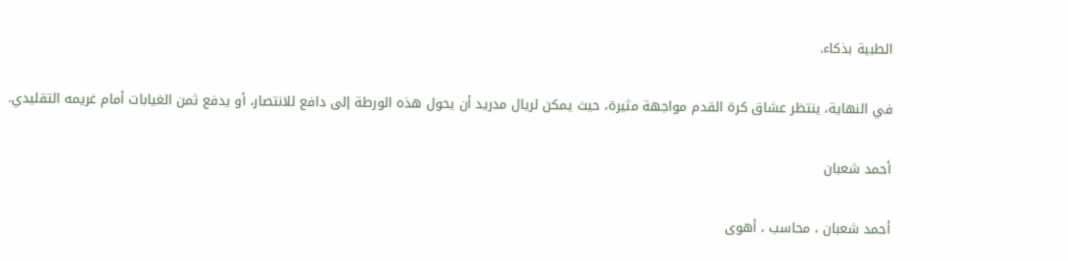الطبية بذكاء.

في النهاية، ينتظر عشاق كرة القدم مواجهة مثيرة، حيث يمكن لريال مدريد أن يحول هذه الورطة إلى دافع للانتصار، أو يدفع ثمن الغيابات أمام غريمه التقليدي.

أحمد شعبان

أحمد شعبان ، محاسب ، أهوى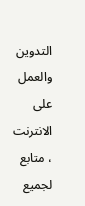التدوين والعمل على الانترنت ، متابع لجميع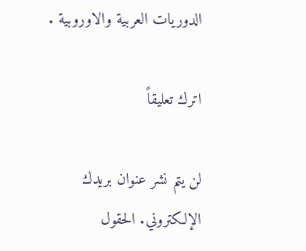الدوريات العربية والاوروبية .

اترك تعليقاً

لن يتم نشر عنوان بريدك الإلكتروني. الحقول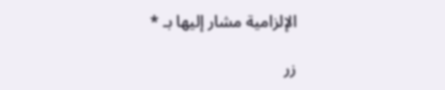الإلزامية مشار إليها بـ *

زر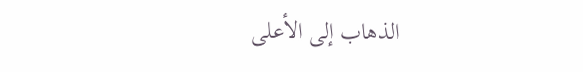الذهاب إلى الأعلى